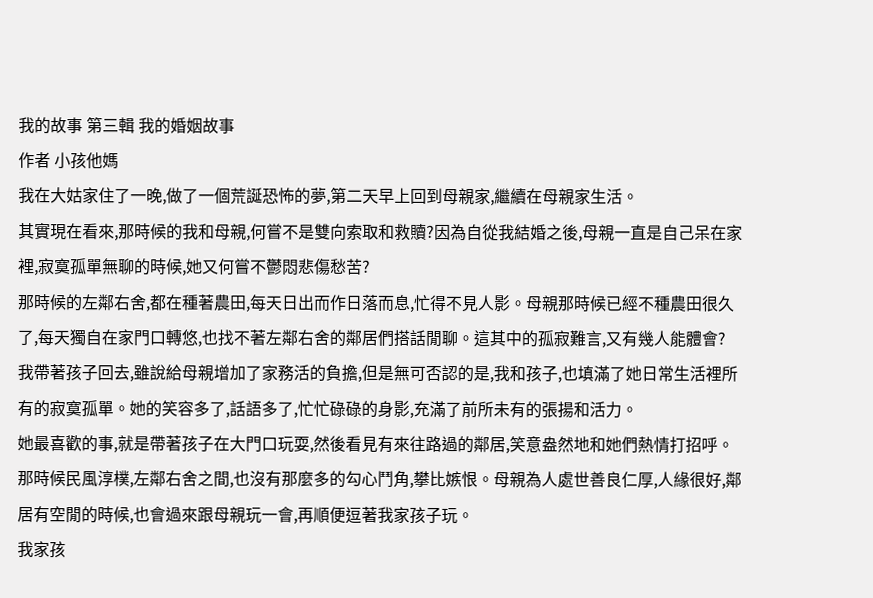我的故事 第三輯 我的婚姻故事
作者 小孩他媽
我在大姑家住了一晚,做了一個荒誕恐怖的夢,第二天早上回到母親家,繼續在母親家生活。
其實現在看來,那時候的我和母親,何嘗不是雙向索取和救贖?因為自從我結婚之後,母親一直是自己呆在家裡,寂寞孤單無聊的時候,她又何嘗不鬱悶悲傷愁苦?
那時候的左鄰右舍,都在種著農田,每天日出而作日落而息,忙得不見人影。母親那時候已經不種農田很久了,每天獨自在家門口轉悠,也找不著左鄰右舍的鄰居們搭話閒聊。這其中的孤寂難言,又有幾人能體會?
我帶著孩子回去,雖說給母親增加了家務活的負擔,但是無可否認的是,我和孩子,也填滿了她日常生活裡所有的寂寞孤單。她的笑容多了,話語多了,忙忙碌碌的身影,充滿了前所未有的張揚和活力。
她最喜歡的事,就是帶著孩子在大門口玩耍,然後看見有來往路過的鄰居,笑意盎然地和她們熱情打招呼。
那時候民風淳樸,左鄰右舍之間,也沒有那麼多的勾心鬥角,攀比嫉恨。母親為人處世善良仁厚,人緣很好,鄰居有空閒的時候,也會過來跟母親玩一會,再順便逗著我家孩子玩。
我家孩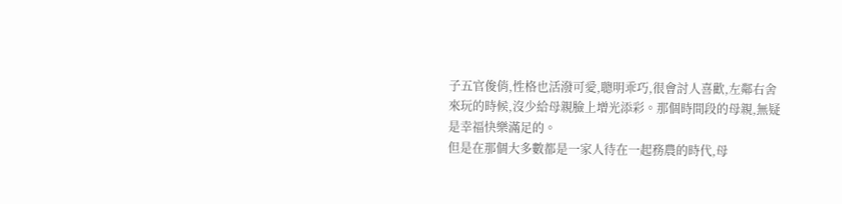子五官俊俏,性格也活潑可愛,聰明乖巧,很會討人喜歡,左鄰右舍來玩的時候,沒少給母親臉上增光添彩。那個時間段的母親,無疑是幸福快樂滿足的。
但是在那個大多數都是一家人待在一起務農的時代,母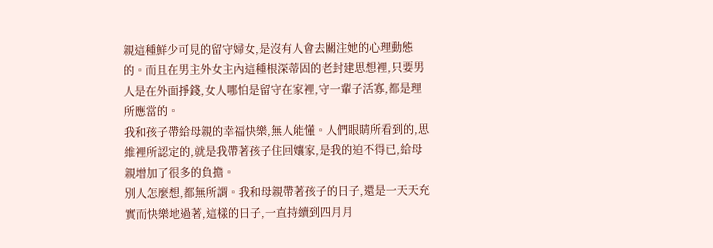親這種鮮少可見的留守婦女,是沒有人會去關注她的心理動態的。而且在男主外女主內這種根深蒂固的老封建思想裡,只要男人是在外面掙錢,女人哪怕是留守在家裡,守一輩子活寡,都是理所應當的。
我和孩子帶給母親的幸福快樂,無人能懂。人們眼睛所看到的,思維裡所認定的,就是我帶著孩子住回孃家,是我的迫不得已,給母親增加了很多的負擔。
別人怎麼想,都無所謂。我和母親帶著孩子的日子,還是一天天充實而快樂地過著,這樣的日子,一直持續到四月月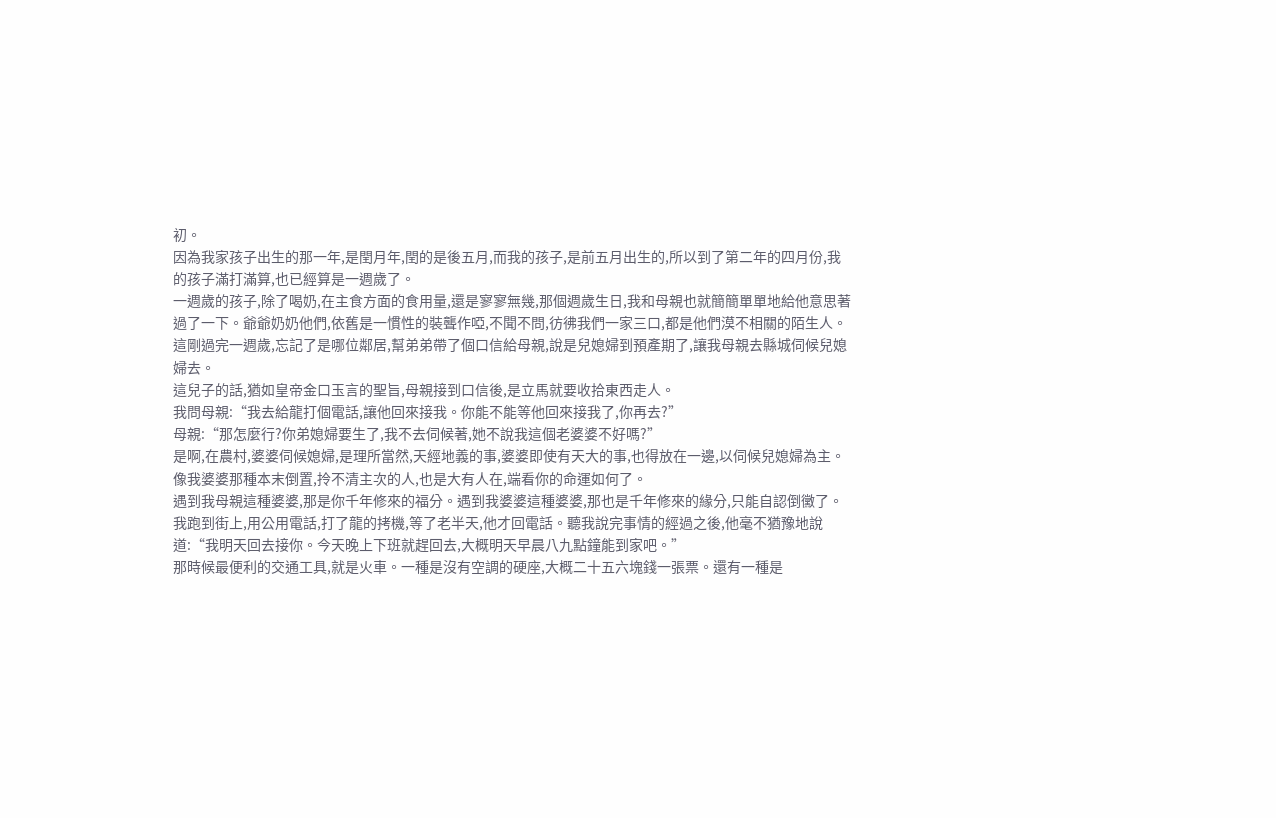初。
因為我家孩子出生的那一年,是閏月年,閏的是後五月,而我的孩子,是前五月出生的,所以到了第二年的四月份,我的孩子滿打滿算,也已經算是一週歲了。
一週歲的孩子,除了喝奶,在主食方面的食用量,還是寥寥無幾,那個週歲生日,我和母親也就簡簡單單地給他意思著過了一下。爺爺奶奶他們,依舊是一慣性的裝聾作啞,不聞不問,彷彿我們一家三口,都是他們漠不相關的陌生人。
這剛過完一週歲,忘記了是哪位鄰居,幫弟弟帶了個口信給母親,說是兒媳婦到預產期了,讓我母親去縣城伺候兒媳婦去。
這兒子的話,猶如皇帝金口玉言的聖旨,母親接到口信後,是立馬就要收拾東西走人。
我問母親:“我去給龍打個電話,讓他回來接我。你能不能等他回來接我了,你再去?”
母親:“那怎麼行?你弟媳婦要生了,我不去伺候著,她不說我這個老婆婆不好嗎?”
是啊,在農村,婆婆伺候媳婦,是理所當然,天經地義的事,婆婆即使有天大的事,也得放在一邊,以伺候兒媳婦為主。像我婆婆那種本末倒置,拎不清主次的人,也是大有人在,端看你的命運如何了。
遇到我母親這種婆婆,那是你千年修來的福分。遇到我婆婆這種婆婆,那也是千年修來的緣分,只能自認倒黴了。
我跑到街上,用公用電話,打了龍的拷機,等了老半天,他才回電話。聽我說完事情的經過之後,他毫不猶豫地說道:“我明天回去接你。今天晚上下班就趕回去,大概明天早晨八九點鐘能到家吧。”
那時候最便利的交通工具,就是火車。一種是沒有空調的硬座,大概二十五六塊錢一張票。還有一種是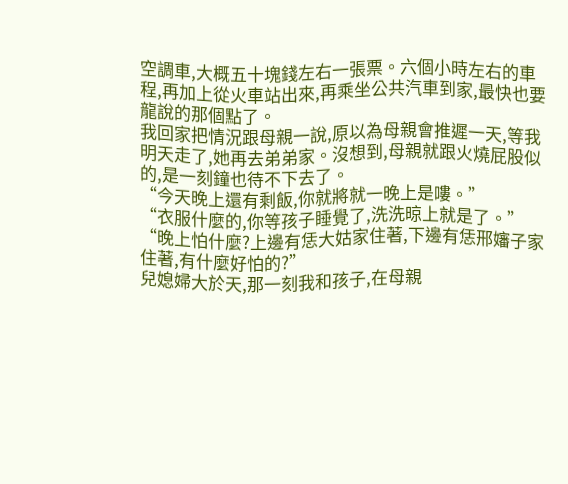空調車,大概五十塊錢左右一張票。六個小時左右的車程,再加上從火車站出來,再乘坐公共汽車到家,最快也要龍說的那個點了。
我回家把情況跟母親一說,原以為母親會推遲一天,等我明天走了,她再去弟弟家。沒想到,母親就跟火燒屁股似的,是一刻鐘也待不下去了。
“今天晚上還有剩飯,你就將就一晚上是嘍。”
“衣服什麼的,你等孩子睡覺了,洗洗晾上就是了。”
“晚上怕什麼?上邊有恁大姑家住著,下邊有恁邢嬸子家住著,有什麼好怕的?”
兒媳婦大於天,那一刻我和孩子,在母親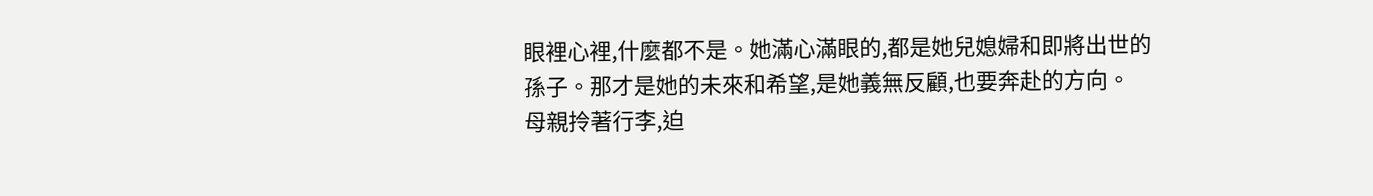眼裡心裡,什麼都不是。她滿心滿眼的,都是她兒媳婦和即將出世的孫子。那才是她的未來和希望,是她義無反顧,也要奔赴的方向。
母親拎著行李,迫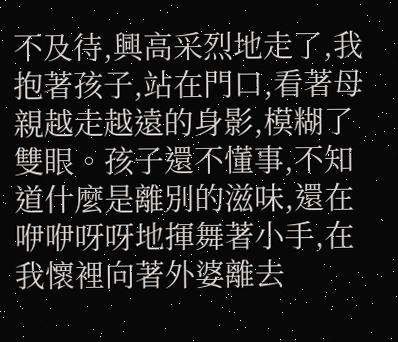不及待,興高采烈地走了,我抱著孩子,站在門口,看著母親越走越遠的身影,模糊了雙眼。孩子還不懂事,不知道什麼是離別的滋味,還在咿咿呀呀地揮舞著小手,在我懷裡向著外婆離去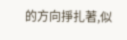的方向掙扎著,似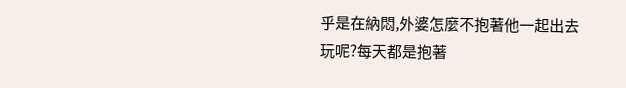乎是在納悶,外婆怎麼不抱著他一起出去玩呢?每天都是抱著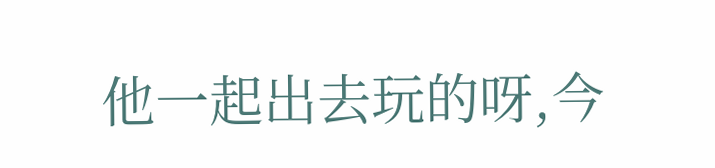他一起出去玩的呀,今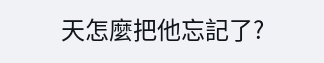天怎麼把他忘記了?